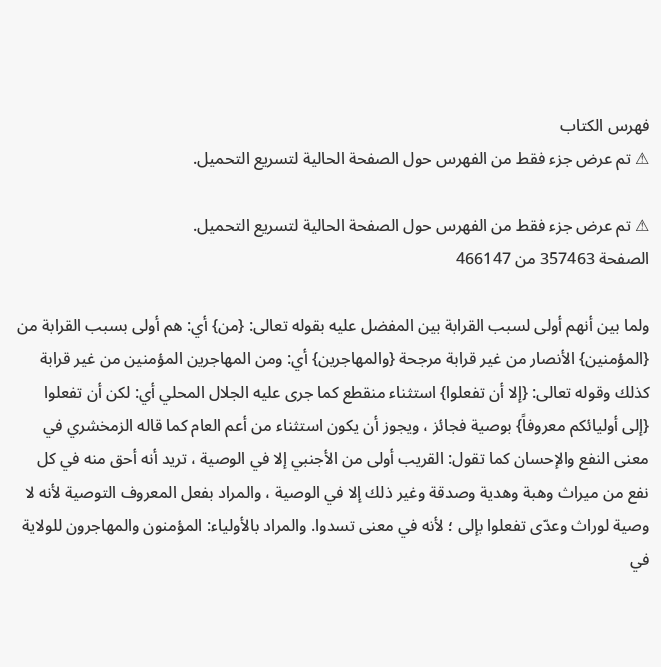فهرس الكتاب
⚠ تم عرض جزء فقط من الفهرس حول الصفحة الحالية لتسريع التحميل.

⚠ تم عرض جزء فقط من الفهرس حول الصفحة الحالية لتسريع التحميل.
الصفحة 357463 من 466147

ولما بين أنهم أولى لسبب القرابة بين المفضل عليه بقوله تعالى: {من} أي: هم أولى بسبب القرابة من {المؤمنين} الأنصار من غير قرابة مرجحة {والمهاجرين} أي: ومن المهاجرين المؤمنين من غير قرابة كذلك وقوله تعالى: {إلا أن تفعلوا} استثناء منقطع كما جرى عليه الجلال المحلي أي: لكن أن تفعلوا {إلى أوليائكم معروفاً} بوصية فجائز ، ويجوز أن يكون استثناء من أعم العام كما قاله الزمخشري في معنى النفع والإحسان كما تقول: القريب أولى من الأجنبي إلا في الوصية ، تريد أنه أحق منه في كل نفع من ميراث وهبة وهدية وصدقة وغير ذلك إلا في الوصية ، والمراد بفعل المعروف التوصية لأنه لا وصية لوراث وعدّى تفعلوا بإلى ؛ لأنه في معنى تسدوا. والمراد بالأولياء: المؤمنون والمهاجرون للولاية في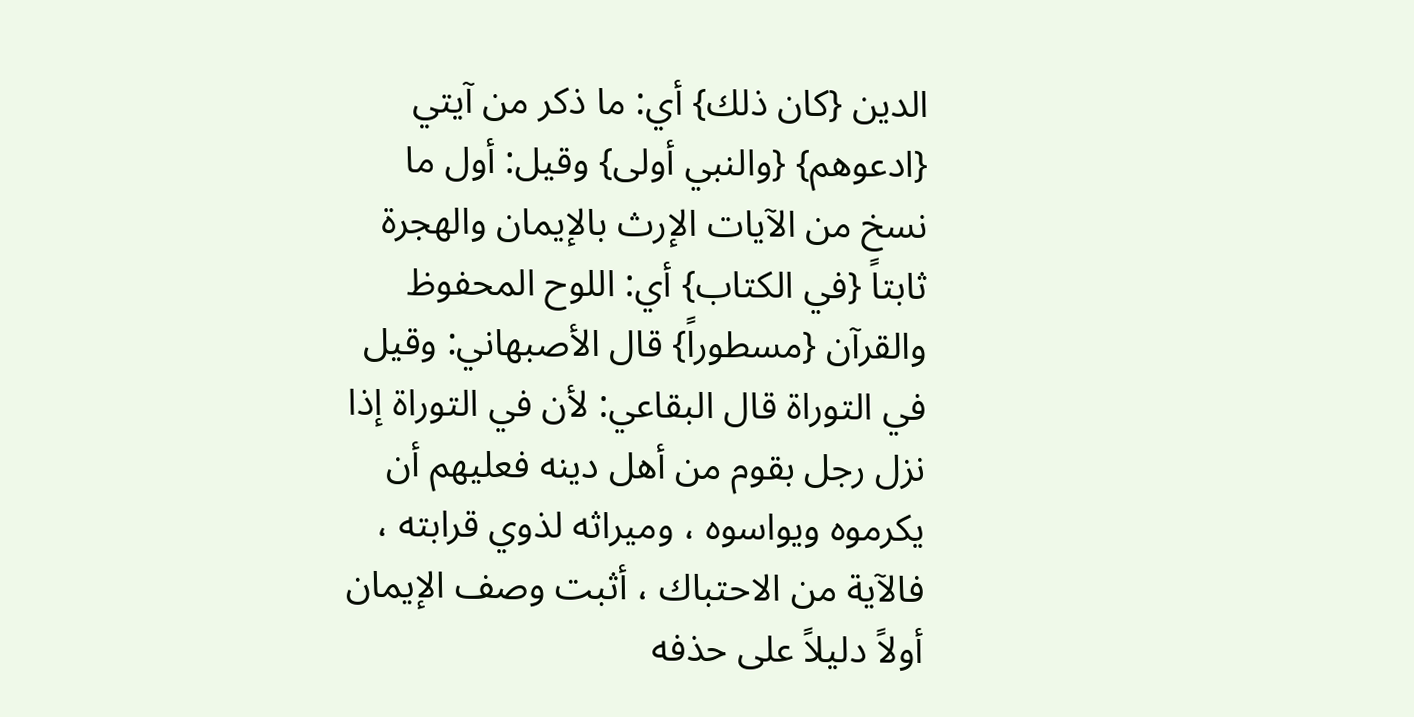الدين {كان ذلك} أي: ما ذكر من آيتي {ادعوهم} {والنبي أولى} وقيل: أول ما نسخ من الآيات الإرث بالإيمان والهجرة ثابتاً {في الكتاب} أي: اللوح المحفوظ والقرآن {مسطوراً} قال الأصبهاني: وقيل في التوراة قال البقاعي: لأن في التوراة إذا نزل رجل بقوم من أهل دينه فعليهم أن يكرموه ويواسوه ، وميراثه لذوي قرابته ، فالآية من الاحتباك ، أثبت وصف الإيمان أولاً دليلاً على حذفه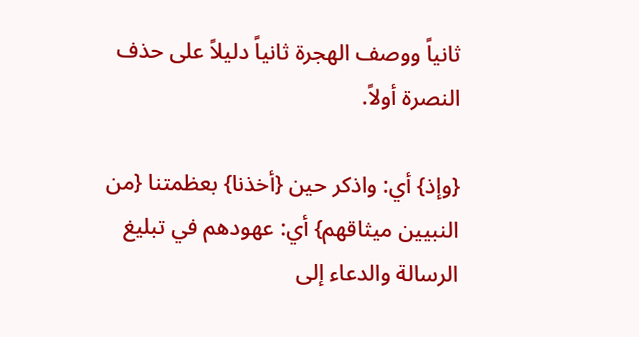ثانياً ووصف الهجرة ثانياً دليلاً على حذف النصرة أولاً.

{وإذ} أي: واذكر حين {أخذنا} بعظمتنا {من النبيين ميثاقهم} أي: عهودهم في تبليغ الرسالة والدعاء إلى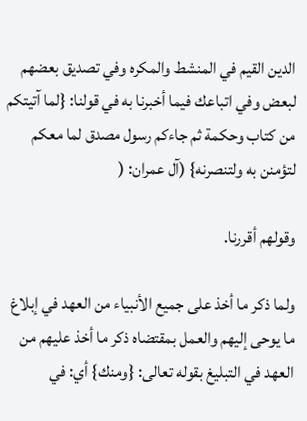الدين القيم في المنشط والمكره وفي تصديق بعضهم لبعض وفي اتباعك فيما أخبرنا به في قولنا: {لما آتيتكم من كتاب وحكمة ثم جاءكم رسول مصدق لما معكم لتؤمنن به ولتنصرنه} (آل عمران: (

وقولهم أقررنا.

ولما ذكر ما أخذ على جميع الأنبياء من العهد في إبلاغ ما يوحى إليهم والعمل بمقتضاه ذكر ما أخذ عليهم من العهد في التبليغ بقوله تعالى: {ومنك} أي: في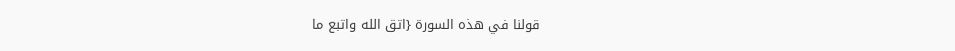قولنا في هذه السورة {اتق الله واتبع ما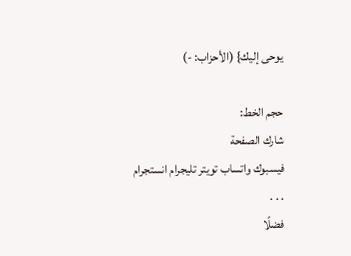يوحى إليك} (الأحزاب: -)

حجم الخط:
شارك الصفحة
فيسبوك واتساب تويتر تليجرام انستجرام
. . .
فضلًا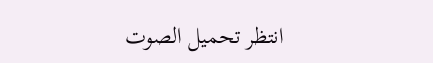انتظر تحميل الصوت